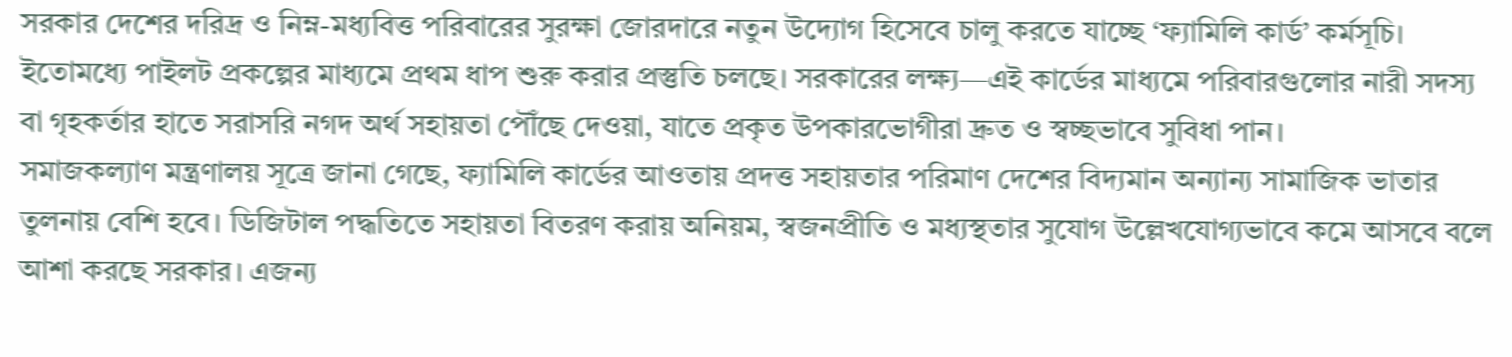সরকার দেশের দরিদ্র ও নিম্ন-মধ্যবিত্ত পরিবারের সুরক্ষা জোরদারে নতুন উদ্যোগ হিসেবে চালু করতে যাচ্ছে ‘ফ্যামিলি কার্ড’ কর্মসূচি। ইতোমধ্যে পাইলট প্রকল্পের মাধ্যমে প্রথম ধাপ শুরু করার প্রস্তুতি চলছে। সরকারের লক্ষ্য—এই কার্ডের মাধ্যমে পরিবারগুলোর নারী সদস্য বা গৃহকর্তার হাতে সরাসরি নগদ অর্থ সহায়তা পৌঁছে দেওয়া, যাতে প্রকৃত উপকারভোগীরা দ্রুত ও স্বচ্ছভাবে সুবিধা পান।
সমাজকল্যাণ মন্ত্রণালয় সূত্রে জানা গেছে, ফ্যামিলি কার্ডের আওতায় প্রদত্ত সহায়তার পরিমাণ দেশের বিদ্যমান অন্যান্য সামাজিক ভাতার তুলনায় বেশি হবে। ডিজিটাল পদ্ধতিতে সহায়তা বিতরণ করায় অনিয়ম, স্বজনপ্রীতি ও মধ্যস্থতার সুযোগ উল্লেখযোগ্যভাবে কমে আসবে বলে আশা করছে সরকার। এজন্য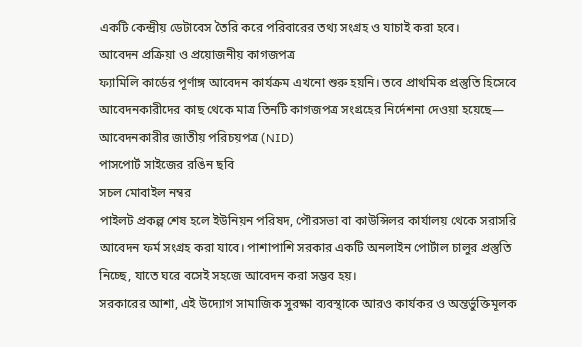একটি কেন্দ্রীয় ডেটাবেস তৈরি করে পরিবারের তথ্য সংগ্রহ ও যাচাই করা হবে।
আবেদন প্রক্রিয়া ও প্রয়োজনীয় কাগজপত্র
ফ্যামিলি কার্ডের পূর্ণাঙ্গ আবেদন কার্যক্রম এখনো শুরু হয়নি। তবে প্রাথমিক প্রস্তুতি হিসেবে আবেদনকারীদের কাছ থেকে মাত্র তিনটি কাগজপত্র সংগ্রহের নির্দেশনা দেওয়া হয়েছে—
আবেদনকারীর জাতীয় পরিচয়পত্র (NID)
পাসপোর্ট সাইজের রঙিন ছবি
সচল মোবাইল নম্বর
পাইলট প্রকল্প শেষ হলে ইউনিয়ন পরিষদ, পৌরসভা বা কাউন্সিলর কার্যালয় থেকে সরাসরি আবেদন ফর্ম সংগ্রহ করা যাবে। পাশাপাশি সরকার একটি অনলাইন পোর্টাল চালুর প্রস্তুতি নিচ্ছে, যাতে ঘরে বসেই সহজে আবেদন করা সম্ভব হয়।
সরকারের আশা, এই উদ্যোগ সামাজিক সুরক্ষা ব্যবস্থাকে আরও কার্যকর ও অন্তর্ভুক্তিমূলক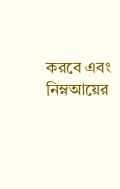করবে এবং নিম্নআয়ের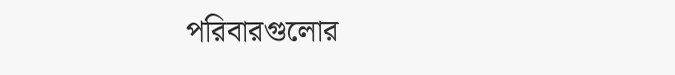পরিবারগুলোর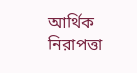আর্থিক নিরাপত্তা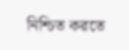নিশ্চিত করতে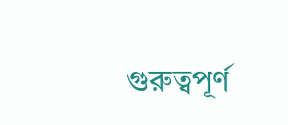গুরুত্বপূর্ণ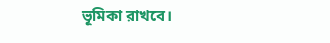ভূমিকা রাখবে।